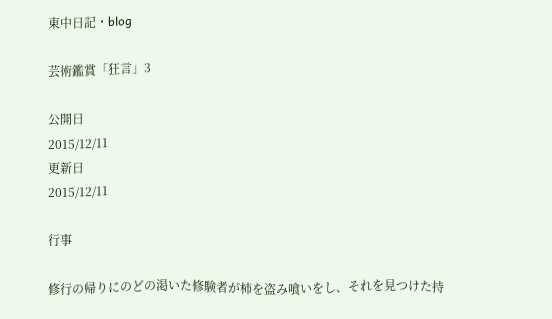東中日記・blog

芸術鑑賞「狂言」3

公開日
2015/12/11
更新日
2015/12/11

行事

修行の帰りにのどの渇いた修験者が柿を盗み喰いをし、それを見つけた持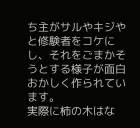ち主がサルやキジやと修験者をコケにし、それをごまかそうとする様子が面白おかしく作られています。
実際に柿の木はな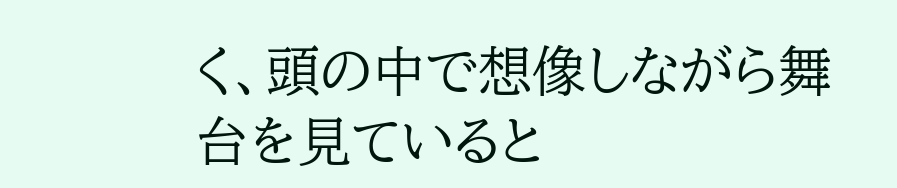く、頭の中で想像しながら舞台を見ていると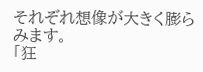それぞれ想像が大きく膨らみます。
「狂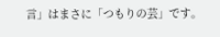言」はまさに「つもりの芸」です。